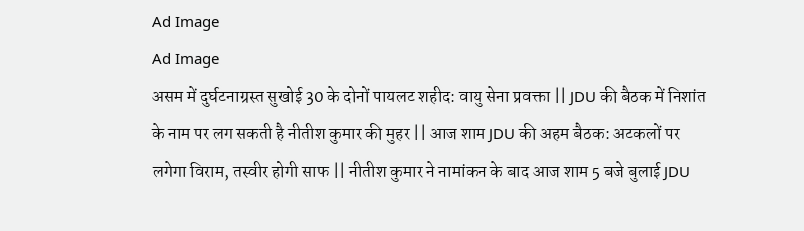Ad Image
Ad Image
असम में दुर्घटनाग्रस्त सुखोई 30 के दोनों पायलट शहीद: वायु सेना प्रवक्ता || JDU की बैठक में निशांत के नाम पर लग सकती है नीतीश कुमार की मुहर || आज शाम JDU की अहम बैठक: अटकलों पर लगेगा विराम, तस्वीर होगी साफ || नीतीश कुमार ने नामांकन के बाद आज शाम 5 बजे बुलाई JDU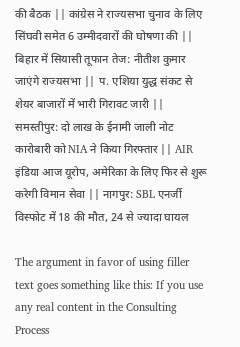की बैठक || कांग्रेस ने राज्यसभा चुनाव के लिए सिंघवी समेत 6 उम्मीदवारों की घोषणा की || बिहार में सियासी तूफान तेज: नीतीश कुमार जाएंगे राज्यसभा || प. एशिया युद्ध संकट से शेयर बाजारों में भारी गिरावट जारी || समस्तीपुर: दो लाख के ईनामी जाली नोट कारोबारी को NIA ने किया गिरफ्तार || AIR इंडिया आज यूरोप, अमेरिका के लिए फिर से शुरू करेगी विमान सेवा || नागपुर: SBL एनर्जी विस्फोट में 18 की मौत, 24 से ज्यादा घायल

The argument in favor of using filler text goes something like this: If you use any real content in the Consulting Process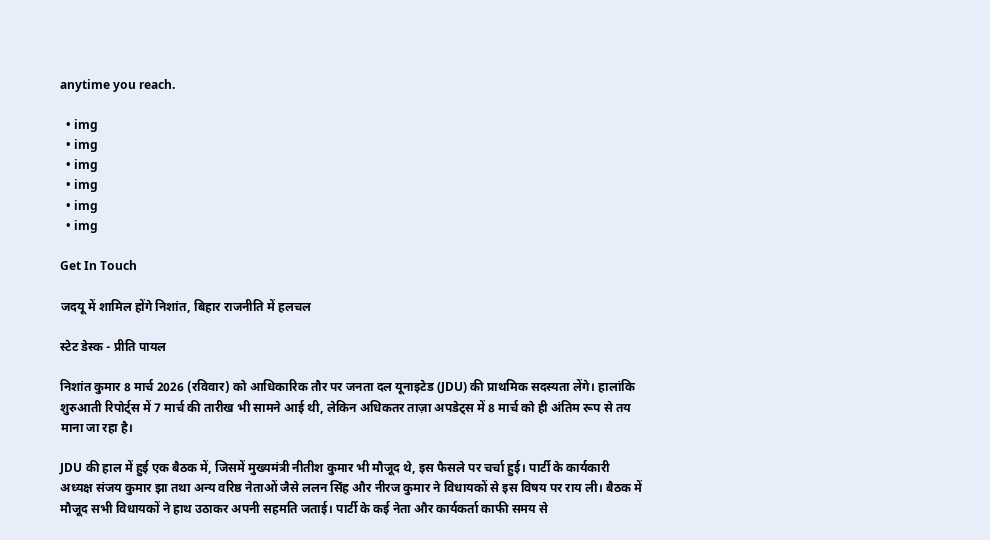anytime you reach.

  • img
  • img
  • img
  • img
  • img
  • img

Get In Touch

जदयू में शामिल होंगे निशांत, बिहार राजनीति में हलचल

स्टेट डेस्क - प्रीति पायल

निशांत कुमार 8 मार्च 2026 (रविवार) को आधिकारिक तौर पर जनता दल यूनाइटेड (JDU) की प्राथमिक सदस्यता लेंगे। हालांकि शुरुआती रिपोर्ट्स में 7 मार्च की तारीख भी सामने आई थी, लेकिन अधिकतर ताज़ा अपडेट्स में 8 मार्च को ही अंतिम रूप से तय माना जा रहा है।

JDU की हाल में हुई एक बैठक में, जिसमें मुख्यमंत्री नीतीश कुमार भी मौजूद थे, इस फैसले पर चर्चा हुई। पार्टी के कार्यकारी अध्यक्ष संजय कुमार झा तथा अन्य वरिष्ठ नेताओं जैसे ललन सिंह और नीरज कुमार ने विधायकों से इस विषय पर राय ली। बैठक में मौजूद सभी विधायकों ने हाथ उठाकर अपनी सहमति जताई। पार्टी के कई नेता और कार्यकर्ता काफी समय से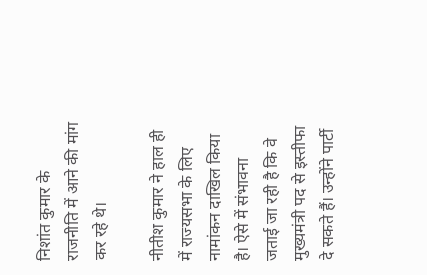निशांत कुमार के राजनीति में आने की मांग कर रहे थे।

नीतीश कुमार ने हाल ही में राज्यसभा के लिए नामांकन दाखिल किया है। ऐसे में संभावना जताई जा रही है कि वे मुख्यमंत्री पद से इस्तीफा दे सकते हैं। उन्होंने पार्टी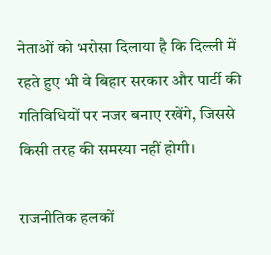नेताओं को भरोसा दिलाया है कि दिल्ली में रहते हुए भी वे बिहार सरकार और पार्टी की गतिविधियों पर नजर बनाए रखेंगे, जिससे किसी तरह की समस्या नहीं होगी।

राजनीतिक हलकों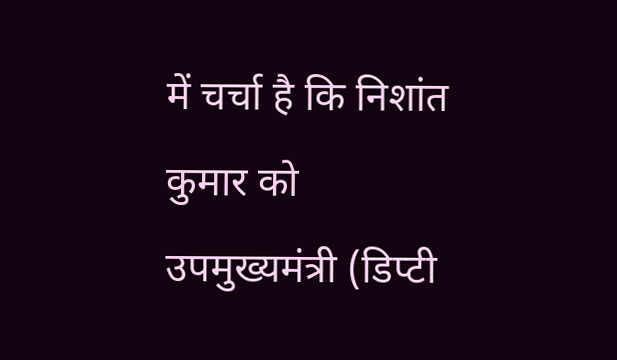में चर्चा है कि निशांत कुमार को उपमुख्यमंत्री (डिप्टी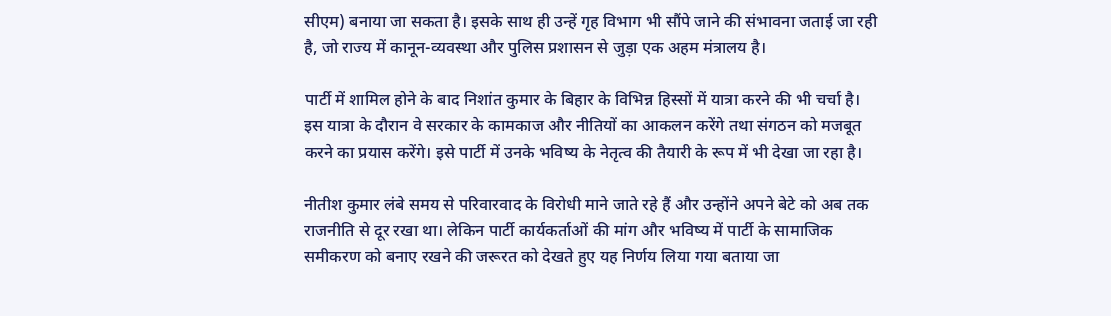सीएम) बनाया जा सकता है। इसके साथ ही उन्हें गृह विभाग भी सौंपे जाने की संभावना जताई जा रही है, जो राज्य में कानून-व्यवस्था और पुलिस प्रशासन से जुड़ा एक अहम मंत्रालय है।

पार्टी में शामिल होने के बाद निशांत कुमार के बिहार के विभिन्न हिस्सों में यात्रा करने की भी चर्चा है। इस यात्रा के दौरान वे सरकार के कामकाज और नीतियों का आकलन करेंगे तथा संगठन को मजबूत करने का प्रयास करेंगे। इसे पार्टी में उनके भविष्य के नेतृत्व की तैयारी के रूप में भी देखा जा रहा है।

नीतीश कुमार लंबे समय से परिवारवाद के विरोधी माने जाते रहे हैं और उन्होंने अपने बेटे को अब तक राजनीति से दूर रखा था। लेकिन पार्टी कार्यकर्ताओं की मांग और भविष्य में पार्टी के सामाजिक समीकरण को बनाए रखने की जरूरत को देखते हुए यह निर्णय लिया गया बताया जा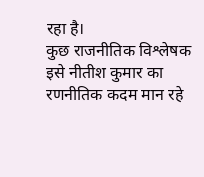रहा है।
कुछ राजनीतिक विश्लेषक इसे नीतीश कुमार का रणनीतिक कदम मान रहे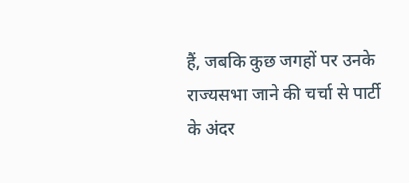हैं, जबकि कुछ जगहों पर उनके राज्यसभा जाने की चर्चा से पार्टी के अंदर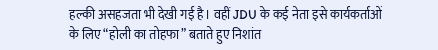हल्की असहजता भी देखी गई है। वहीं JDU के कई नेता इसे कार्यकर्ताओं के लिए “होली का तोहफा” बताते हुए निशांत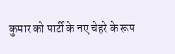कुमार को पार्टी के नए चेहरे के रूप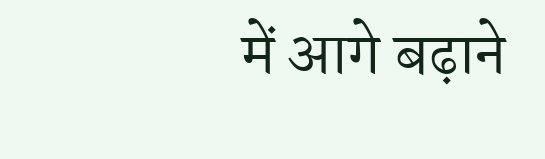में आगे बढ़ाने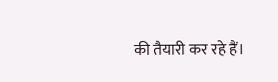की तैयारी कर रहे हैं।